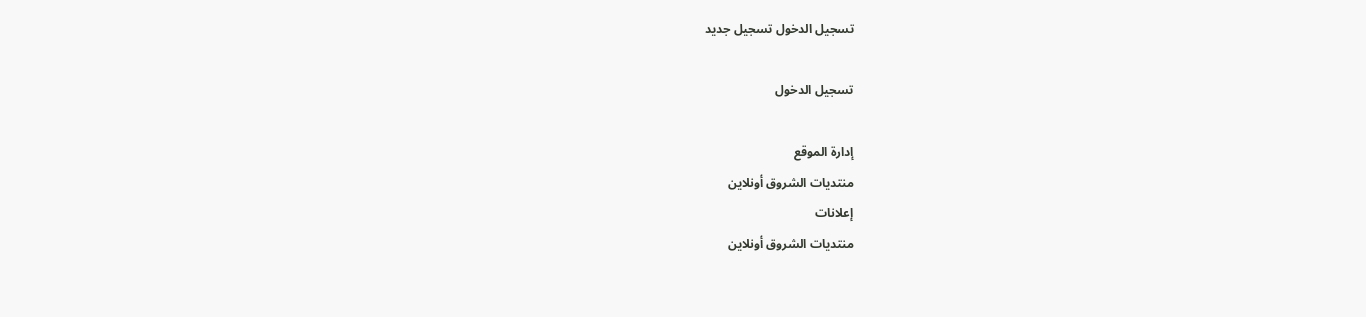تسجيل الدخول تسجيل جديد

تسجيل الدخول

إدارة الموقع
منتديات الشروق أونلاين
إعلانات
منتديات الشروق أونلاين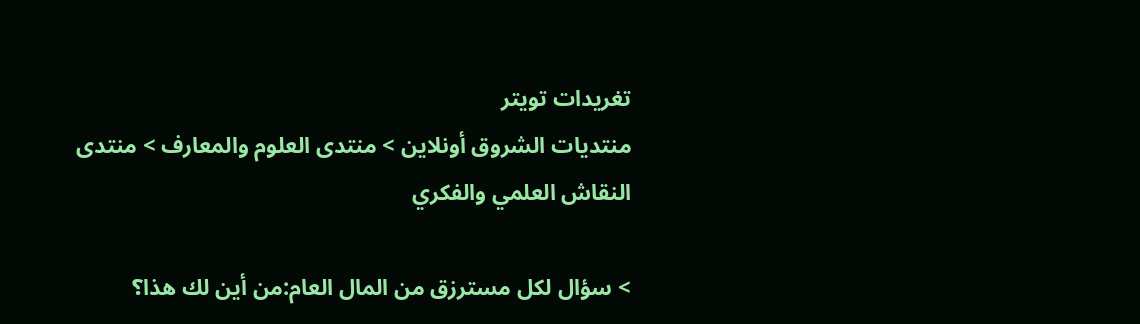تغريدات تويتر
منتديات الشروق أونلاين > منتدى العلوم والمعارف > منتدى النقاش العلمي والفكري

> سؤال لكل مسترزق من المال العام:من أين لك هذا؟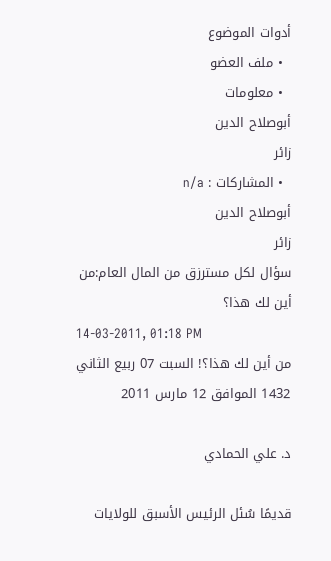أدوات الموضوع
  • ملف العضو
  • معلومات
أبوصلاح الدين
زائر
  • المشاركات : n/a
أبوصلاح الدين
زائر
سؤال لكل مسترزق من المال العام:من أين لك هذا؟
14-03-2011, 01:18 PM
من أين لك هذا؟! السبت 07 ربيع الثاني 1432 الموافق 12 مارس 2011

د. علي الحمادي

قديمًا سُئل الرئيس الأسبق للولايات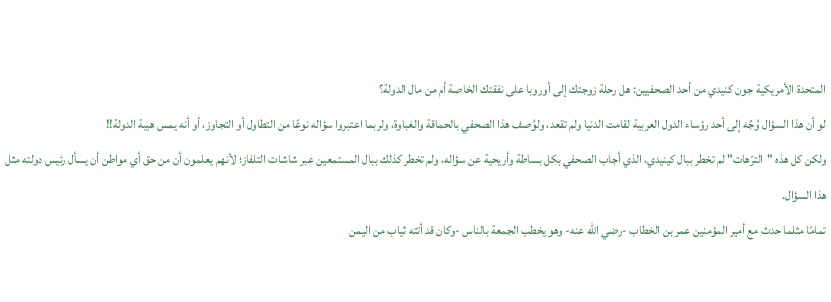المتحدة الأمريكية جون كنيدي من أحد الصحفيين: هل رحلة زوجتك إلى أوروبا على نفقتك الخاصة أم من مال الدولة؟
لو أن هذا السؤال وُجِّه إلى أحد رؤساء الدول العربية لقامت الدنيا ولم تقعد، ولوُصف هذا الصحفي بالحماقة والغباوة، ولربما اعتبروا سؤاله نوعًا من التطاول أو التجاوز، أو أنه يمس هيبة الدولة!!
ولكن كل هذه "الترّهات" لم تخطر ببال كينيدي، الذي أجاب الصحفي بكل بساطة وأريحية عن سؤاله، ولم تخطر كذلك ببال المستمعين عبر شاشات التلفاز؛ لأنهم يعلمون أن من حق أي مواطن أن يسأل رئيس دولته مثل هذا السؤال.
تمامًا مثلما حدث مع أمير المؤمنين عمر بن الخطاب -رضي الله عنه- وهو يخطب الجمعة بالناس -وكان قد أتته ثياب من اليمن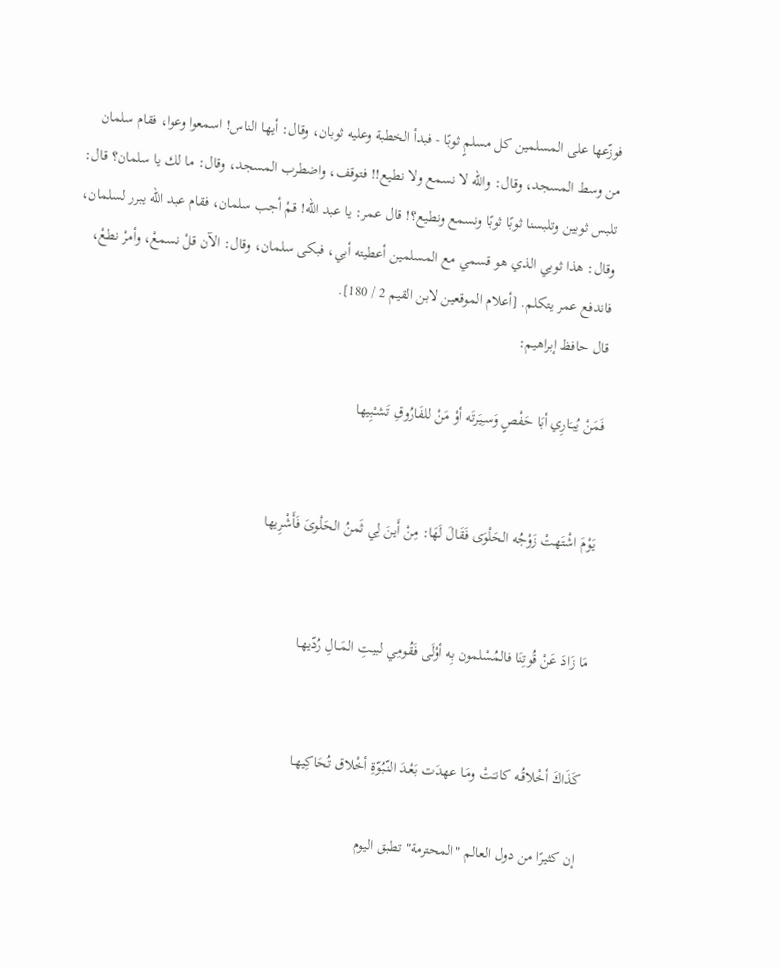فوزّعها على المسلمين كل مسلمٍ ثوبًا - فبدأ الخطبة وعليه ثوبان، وقال: أيها الناس! اسمعوا وعوا، فقام سلمان من وسط المسجد، وقال: والله لا نسمع ولا نطيع!! فتوقف، واضطرب المسجد، وقال: ما لك يا سلمان؟ قال: تلبس ثوبين وتلبسنا ثوبًا ثوبًا ونسمع ونطيع؟! قال عمر: يا عبد الله! قمْ أجب سلمان، فقام عبد الله يبرر لسلمان، وقال: هذا ثوبي الذي هو قسمي مع المسلمين أعطيته أبي، فبكى سلمان، وقال: الآن قلْ نسمعْ، وأمرْ نطعْ، فاندفع عمر يتكلم. [أعلام الموقعين لابن القيم 2 / 180].
قال حافظ إبراهيم:

فَمَنْ يُبـَارِي أبَا حَفْصٍ وَسـِيَرتَه أوْ مَنْ للفَارُوقِ تَشـْبِيها


يَوْمَ اشْتَهتْ زَوْجُه الحَلْوَى فَقَالَ لَهَا: مِنْ أَينَ لِي ثَمنُ الحَلْوىَ فَأَشْرِيها


مَا زَادَ عَنْ قُوتِنَا فالمُسْلمون بِه أوْلَى فَقُومِي لبيـتِ المَــالِ رُدّيهـا


كَذَاكَ أخْلاقُـه كانـَتْ ومَـا عهدَت بَعْـدَ النّبُوّةِ أخْلاق تُحَاكِيهـا

إن كثيرًا من دول العالم "المحترمة" تطبق اليوم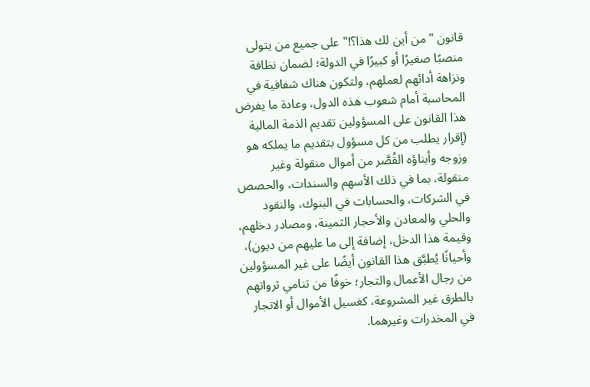قانون "من أين لك هذا؟!" على جميع من يتولى منصبًا صغيرًا أو كبيرًا في الدولة؛ لضمان نظافة ونزاهة أدائهم لعملهم، ولتكون هناك شفافية في المحاسبة أمام شعوب هذه الدول، وعادة ما يفرض هذا القانون على المسؤولين تقديم الذمة المالية (إقرار يطلب من كل مسؤول بتقديم ما يملكه هو وزوجه وأبناؤه القُصَّر من أموال منقولة وغير منقولة، بما في ذلك الأسهم والسندات، والحصص في الشركات، والحسابات في البنوك، والنقود والحلي والمعادن والأحجار الثمينة، ومصادر دخلهم، وقيمة هذا الدخل، إضافة إلى ما عليهم من ديون)، وأحيانًا يُطبَّق هذا القانون أيضًا على غير المسؤولين من رجال الأعمال والتجار؛ خوفًا من تنامي ثرواتهم بالطرق غير المشروعة، كغسيل الأموال أو الاتجار في المخدرات وغيرهما.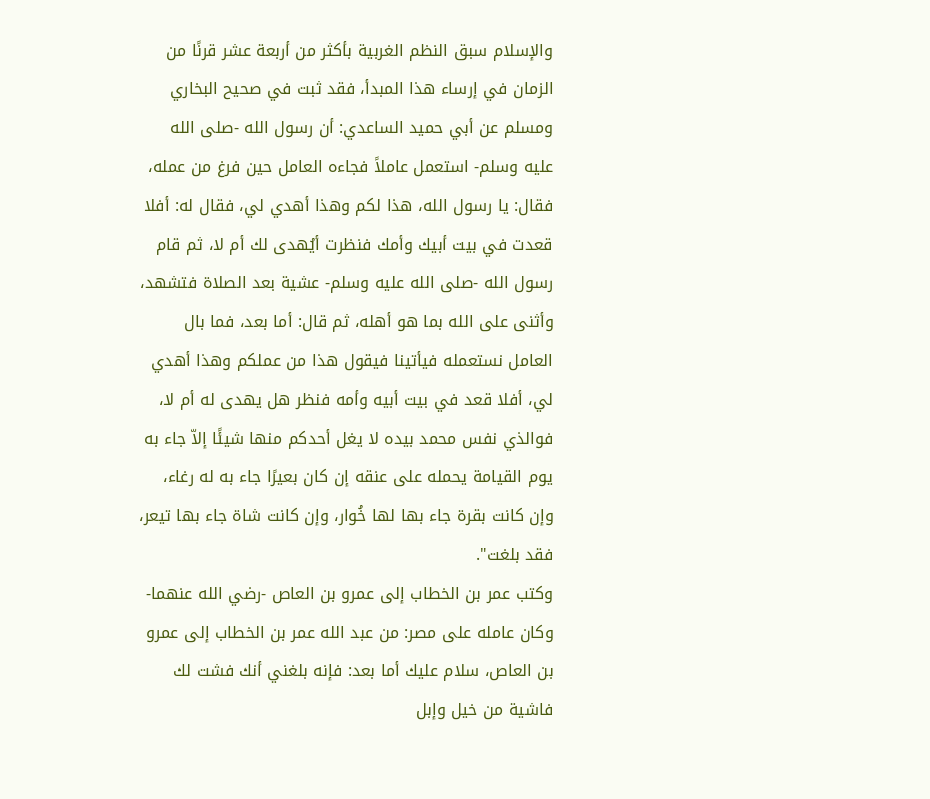والإسلام سبق النظم الغربية بأكثر من أربعة عشر قرنًا من الزمان في إرساء هذا المبدأ، فقد ثبت في صحيح البخاري ومسلم عن أبي حميد الساعدي: أن رسول الله -صلى الله عليه وسلم- استعمل عاملاً فجاءه العامل حين فرغ من عمله، فقال: يا رسول الله، هذا لكم وهذا أهدي لي، فقال له: أفلا قعدت في بيت أبيك وأمك فنظرت أيُهدى لك أم لا، ثم قام رسول الله -صلى الله عليه وسلم- عشية بعد الصلاة فتشهد، وأثنى على الله بما هو أهله، ثم قال: أما بعد، فما بال العامل نستعمله فيأتينا فيقول هذا من عملكم وهذا أهدي لي، أفلا قعد في بيت أبيه وأمه فنظر هل يهدى له أم لا، فوالذي نفس محمد بيده لا يغل أحدكم منها شيئًا إلاّ جاء به يوم القيامة يحمله على عنقه إن كان بعيرًا جاء به له رغاء، وإن كانت بقرة جاء بها لها خُوار، وإن كانت شاة جاء بها تيعر، فقد بلغت".
وكتب عمر بن الخطاب إلى عمرو بن العاص -رضي الله عنهما- وكان عامله على مصر: من عبد الله عمر بن الخطاب إلى عمرو بن العاص، سلام عليك أما بعد: فإنه بلغني أنك فشت لك فاشية من خيل وإبل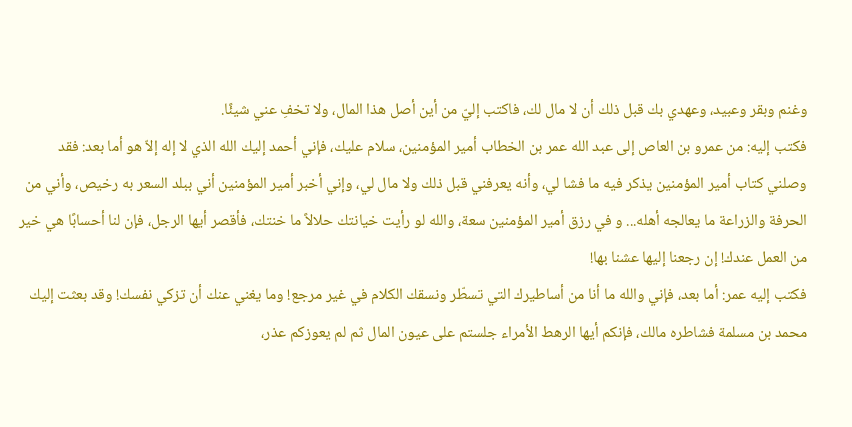وغنم وبقر وعبيد، وعهدي بك قبل ذلك أن لا مال لك، فاكتب إليّ من أين أصل هذا المال، ولا تخفِ عني شيئًا.
فكتب إليه: من عمرو بن العاص إلى عبد الله عمر بن الخطاب أمير المؤمنين، سلام عليك، فإني أحمد إليك الله الذي لا إله إلاّ هو أما بعد: فقد وصلني كتاب أمير المؤمنين يذكر فيه ما فشا لي، وأنه يعرفني قبل ذلك ولا مال لي، وإني أخبر أمير المؤمنين أني ببلد السعر به رخيص، وأني من الحرفة والزراعة ما يعالجه أهله... و في رزق أمير المؤمنين سعة، والله لو رأيت خيانتك حلالاً ما خنتك، فأقصر أيها الرجل، فإن لنا أحسابًا هي خير من العمل عندك! إن رجعنا إليها عشنا بها!
فكتب إليه عمر: أما بعد، فإني والله ما أنا من أساطيرك التي تسطّر ونسقك الكلام في غير مرجع! وما يغني عنك أن تزكي نفسك! وقد بعثت إليك محمد بن مسلمة فشاطره مالك، فإنكم أيها الرهط الأمراء جلستم على عيون المال ثم لم يعوزكم عذر،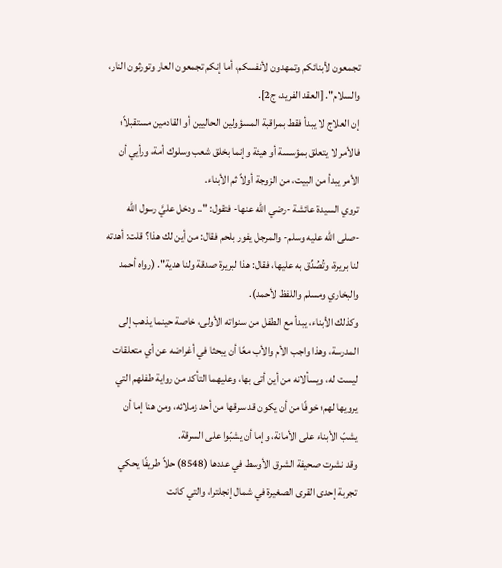تجمعون لأبنائكم وتمهدون لأنفسكم، أما إنكم تجمعون العار وتورثون النار، والسلام". [العقد الفريد، ج2].
إن العلاج لا يبدأ فقط بمراقبة المسؤولين الحاليين أو القادمين مستقبلاً؛ فالأمر لا يتعلق بمؤسسة أو هيئة وإنما بخلق شعب وسلوك أمة، ورأيي أن الأمر يبدأ من البيت، من الزوجة أولاً ثم الأبناء.
تروي السيدة عائشة -رضي الله عنها- فتقول: ".. ودخل عليَّ رسول الله -صلى الله عليه وسلم- والمرجل يفور بلحم فقال: من أين لك هذا؟ قلت: أهدته لنا بريرة، وتُصُدِّق به عليها، فقال: هذا لبريرة صدقة ولنا هدية". (رواه أحمد والبخاري ومسلم واللفظ لأحمد).
وكذلك الأبناء، يبدأ مع الطفل من سنواته الأولى، خاصة حينما يذهب إلى المدرسة، وهذا واجب الأم والأب معًا أن يبحثا في أغراضه عن أي متعلقات ليست له، ويسألانه من أين أتى بها، وعليهما التأكد من رواية طفلهم التي يرويها لهم؛ خوفًا من أن يكون قد سرقها من أحد زملائه، ومن هنا إما أن يشبّ الأبناء على الأمانة، وإما أن يشبّوا على السرقة.
وقد نشرت صحيفة الشرق الأوسط في عددها (8548) حلاً طريفًا يحكي تجربة إحدى القرى الصغيرة في شمال إنجلترا، والتي كانت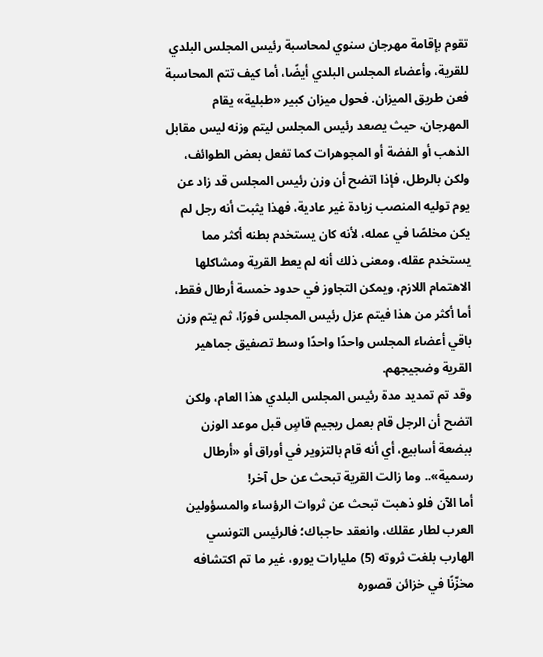تقوم بإقامة مهرجان سنوي لمحاسبة رئيس المجلس البلدي للقرية، وأعضاء المجلس البلدي أيضًا، أما كيف تتم المحاسبة فعن طريق الميزان. فحول ميزان كبير «طبلية» يقام المهرجان، حيث يصعد رئيس المجلس ليتم وزنه ليس مقابل الذهب أو الفضة أو المجوهرات كما تفعل بعض الطوائف، ولكن بالرطل، فإذا اتضح أن وزن رئيس المجلس قد زاد عن يوم توليه المنصب زيادة غير عادية، فهذا يثبت أنه رجل لم يكن مخلصًا في عمله، لأنه كان يستخدم بطنه أكثر مما يستخدم عقله، ومعنى ذلك أنه لم يعط القرية ومشاكلها الاهتمام اللازم، ويمكن التجاوز في حدود خمسة أرطال فقط، أما أكثر من هذا فيتم عزل رئيس المجلس فورًا، ثم يتم وزن باقي أعضاء المجلس واحدًا واحدًا وسط تصفيق جماهير القرية وضجيجهم.
وقد تم تمديد مدة رئيس المجلس البلدي هذا العام، ولكن اتضح أن الرجل قام بعمل ريجيم قاسٍ قبل موعد الوزن ببضعة أسابيع، أي أنه قام بالتزوير في أوراق أو «أرطال رسمية».. وما زالت القرية تبحث عن حل آخر!
أما الآن فلو ذهبت تبحث عن ثروات الرؤساء والمسؤولين العرب لطار عقلك، وانعقد حاجباك؛ فالرئيس التونسي الهارب بلغت ثروته (5) مليارات يورو، غير ما تم اكتشافه مخزّنًا في خزائن قصوره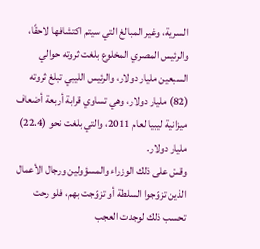السرية، وغير المبالغ التي سيتم اكتشافها لاحقًا، والرئيس المصري المخلوع بلغت ثروته حوالي السبعين مليار دولار، والرئيس الليبي تبلغ ثروته (82) مليار دولار، وهي تساوي قرابة أربعة أضعاف ميزانية ليبيا لعام 2011، والتي بلغت نحو (22.4) مليار دولار.
وقسْ على ذلك الوزراء والمسؤولين ورجال الأعمال الذين تزوّجوا السلطة أو تزوّجت بهم، فلو رحت تحسب ذلك لوجدت العجب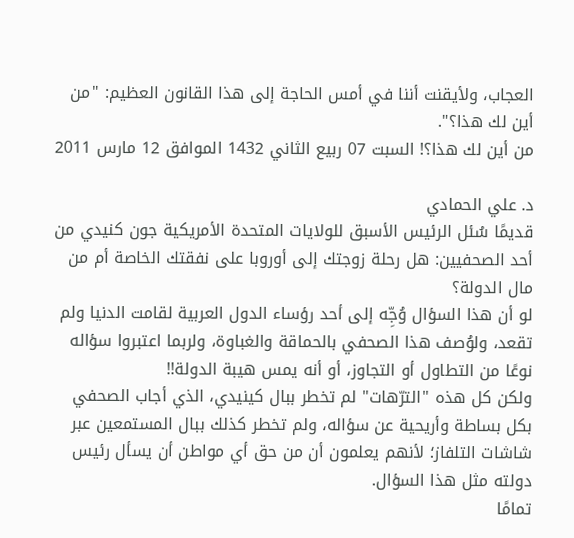العجاب، ولأيقنت أننا في أمس الحاجة إلى هذا القانون العظيم: "من أين لك هذا؟".
من أين لك هذا؟! السبت 07 ربيع الثاني 1432 الموافق 12 مارس 2011

د. علي الحمادي
قديمًا سُئل الرئيس الأسبق للولايات المتحدة الأمريكية جون كنيدي من أحد الصحفيين: هل رحلة زوجتك إلى أوروبا على نفقتك الخاصة أم من مال الدولة؟
لو أن هذا السؤال وُجِّه إلى أحد رؤساء الدول العربية لقامت الدنيا ولم تقعد، ولوُصف هذا الصحفي بالحماقة والغباوة، ولربما اعتبروا سؤاله نوعًا من التطاول أو التجاوز، أو أنه يمس هيبة الدولة!!
ولكن كل هذه "الترّهات" لم تخطر ببال كينيدي، الذي أجاب الصحفي بكل بساطة وأريحية عن سؤاله، ولم تخطر كذلك ببال المستمعين عبر شاشات التلفاز؛ لأنهم يعلمون أن من حق أي مواطن أن يسأل رئيس دولته مثل هذا السؤال.
تمامًا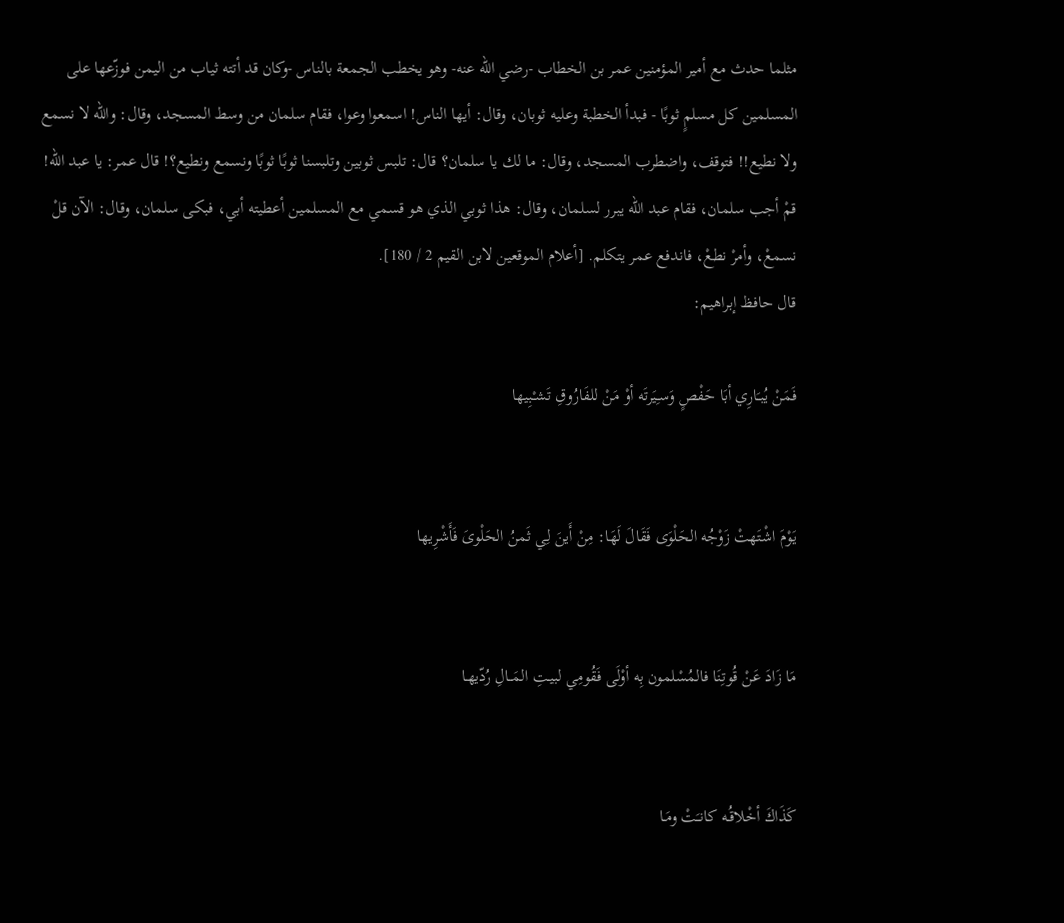مثلما حدث مع أمير المؤمنين عمر بن الخطاب -رضي الله عنه- وهو يخطب الجمعة بالناس -وكان قد أتته ثياب من اليمن فوزّعها على المسلمين كل مسلمٍ ثوبًا - فبدأ الخطبة وعليه ثوبان، وقال: أيها الناس! اسمعوا وعوا، فقام سلمان من وسط المسجد، وقال: والله لا نسمع ولا نطيع!! فتوقف، واضطرب المسجد، وقال: ما لك يا سلمان؟ قال: تلبس ثوبين وتلبسنا ثوبًا ثوبًا ونسمع ونطيع؟! قال عمر: يا عبد الله! قمْ أجب سلمان، فقام عبد الله يبرر لسلمان، وقال: هذا ثوبي الذي هو قسمي مع المسلمين أعطيته أبي، فبكى سلمان، وقال: الآن قلْ نسمعْ، وأمرْ نطعْ، فاندفع عمر يتكلم. [أعلام الموقعين لابن القيم 2 / 180].
قال حافظ إبراهيم:

فَمَنْ يُبـَارِي أبَا حَفْصٍ وَسـِيَرتَه أوْ مَنْ للفَارُوقِ تَشـْبِيها


يَوْمَ اشْتَهتْ زَوْجُه الحَلْوَى فَقَالَ لَهَا: مِنْ أَينَ لِي ثَمنُ الحَلْوىَ فَأَشْرِيها


مَا زَادَ عَنْ قُوتِنَا فالمُسْلمون بِه أوْلَى فَقُومِي لبيـتِ المَــالِ رُدّيهـا


كَذَاكَ أخْلاقُـه كانـَتْ ومَـا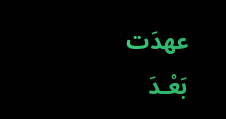عهدَت بَعْـدَ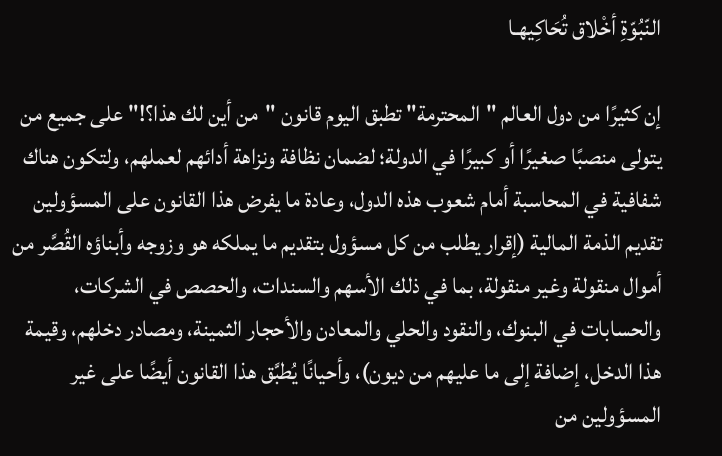النّبُوّةِ أخْلاق تُحَاكِيهـا

إن كثيرًا من دول العالم "المحترمة" تطبق اليوم قانون "من أين لك هذا؟!" على جميع من يتولى منصبًا صغيرًا أو كبيرًا في الدولة؛ لضمان نظافة ونزاهة أدائهم لعملهم، ولتكون هناك شفافية في المحاسبة أمام شعوب هذه الدول، وعادة ما يفرض هذا القانون على المسؤولين تقديم الذمة المالية (إقرار يطلب من كل مسؤول بتقديم ما يملكه هو وزوجه وأبناؤه القُصَّر من أموال منقولة وغير منقولة، بما في ذلك الأسهم والسندات، والحصص في الشركات، والحسابات في البنوك، والنقود والحلي والمعادن والأحجار الثمينة، ومصادر دخلهم، وقيمة هذا الدخل، إضافة إلى ما عليهم من ديون)، وأحيانًا يُطبَّق هذا القانون أيضًا على غير المسؤولين من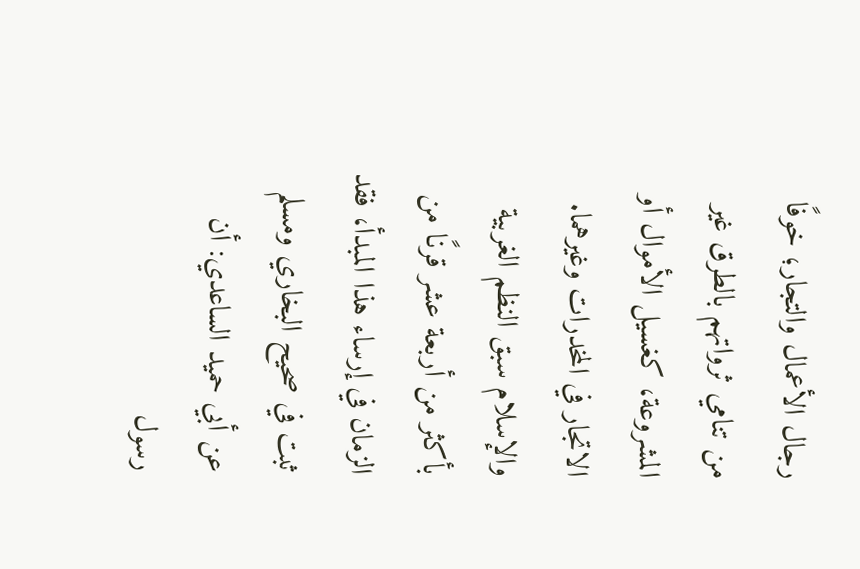رجال الأعمال والتجار؛ خوفًا من تنامي ثرواتهم بالطرق غير المشروعة، كغسيل الأموال أو الاتجار في المخدرات وغيرهما.
والإسلام سبق النظم الغربية بأكثر من أربعة عشر قرنًا من الزمان في إرساء هذا المبدأ، فقد ثبت في صحيح البخاري ومسلم عن أبي حميد الساعدي: أن رسول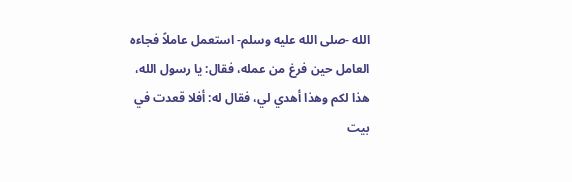الله -صلى الله عليه وسلم- استعمل عاملاً فجاءه العامل حين فرغ من عمله، فقال: يا رسول الله، هذا لكم وهذا أهدي لي، فقال له: أفلا قعدت في بيت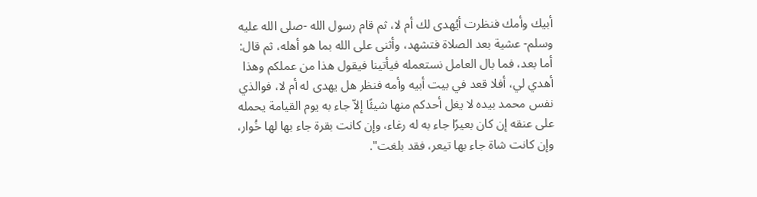أبيك وأمك فنظرت أيُهدى لك أم لا، ثم قام رسول الله -صلى الله عليه وسلم- عشية بعد الصلاة فتشهد، وأثنى على الله بما هو أهله، ثم قال: أما بعد، فما بال العامل نستعمله فيأتينا فيقول هذا من عملكم وهذا أهدي لي، أفلا قعد في بيت أبيه وأمه فنظر هل يهدى له أم لا، فوالذي نفس محمد بيده لا يغل أحدكم منها شيئًا إلاّ جاء به يوم القيامة يحمله على عنقه إن كان بعيرًا جاء به له رغاء، وإن كانت بقرة جاء بها لها خُوار، وإن كانت شاة جاء بها تيعر، فقد بلغت".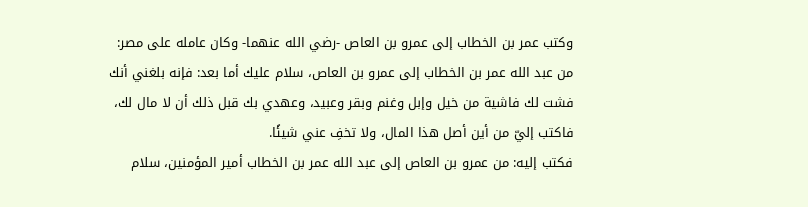وكتب عمر بن الخطاب إلى عمرو بن العاص -رضي الله عنهما- وكان عامله على مصر: من عبد الله عمر بن الخطاب إلى عمرو بن العاص، سلام عليك أما بعد: فإنه بلغني أنك فشت لك فاشية من خيل وإبل وغنم وبقر وعبيد، وعهدي بك قبل ذلك أن لا مال لك، فاكتب إليّ من أين أصل هذا المال، ولا تخفِ عني شيئًا.
فكتب إليه: من عمرو بن العاص إلى عبد الله عمر بن الخطاب أمير المؤمنين، سلام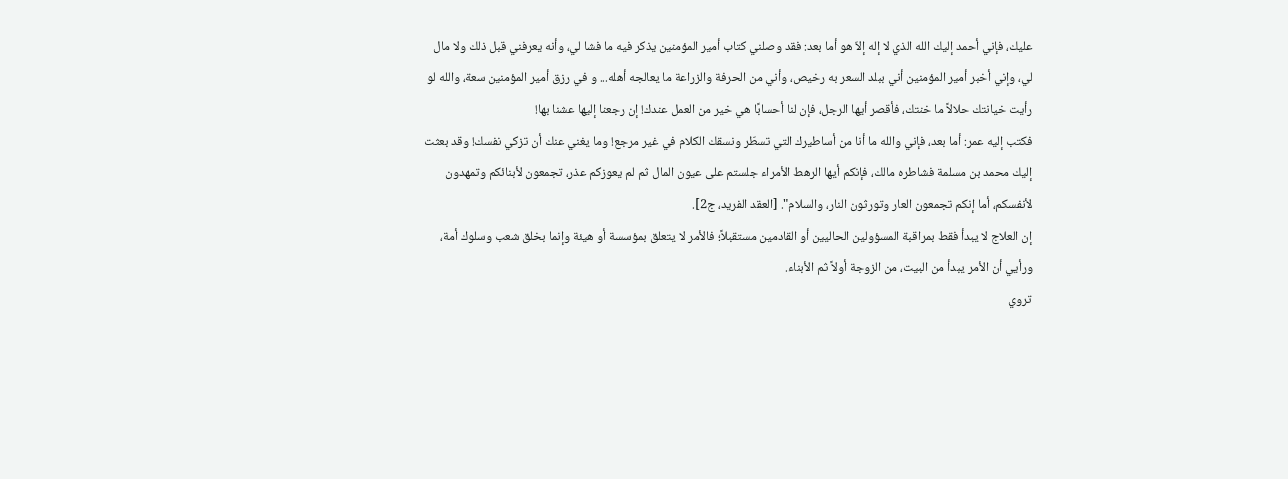عليك، فإني أحمد إليك الله الذي لا إله إلاّ هو أما بعد: فقد وصلني كتاب أمير المؤمنين يذكر فيه ما فشا لي، وأنه يعرفني قبل ذلك ولا مال لي، وإني أخبر أمير المؤمنين أني ببلد السعر به رخيص، وأني من الحرفة والزراعة ما يعالجه أهله... و في رزق أمير المؤمنين سعة، والله لو رأيت خيانتك حلالاً ما خنتك، فأقصر أيها الرجل، فإن لنا أحسابًا هي خير من العمل عندك! إن رجعنا إليها عشنا بها!
فكتب إليه عمر: أما بعد، فإني والله ما أنا من أساطيرك التي تسطّر ونسقك الكلام في غير مرجع! وما يغني عنك أن تزكي نفسك! وقد بعثت إليك محمد بن مسلمة فشاطره مالك، فإنكم أيها الرهط الأمراء جلستم على عيون المال ثم لم يعوزكم عذر، تجمعون لأبنائكم وتمهدون لأنفسكم، أما إنكم تجمعون العار وتورثون النار، والسلام". [العقد الفريد، ج2].
إن العلاج لا يبدأ فقط بمراقبة المسؤولين الحاليين أو القادمين مستقبلاً؛ فالأمر لا يتعلق بمؤسسة أو هيئة وإنما بخلق شعب وسلوك أمة، ورأيي أن الأمر يبدأ من البيت، من الزوجة أولاً ثم الأبناء.
تروي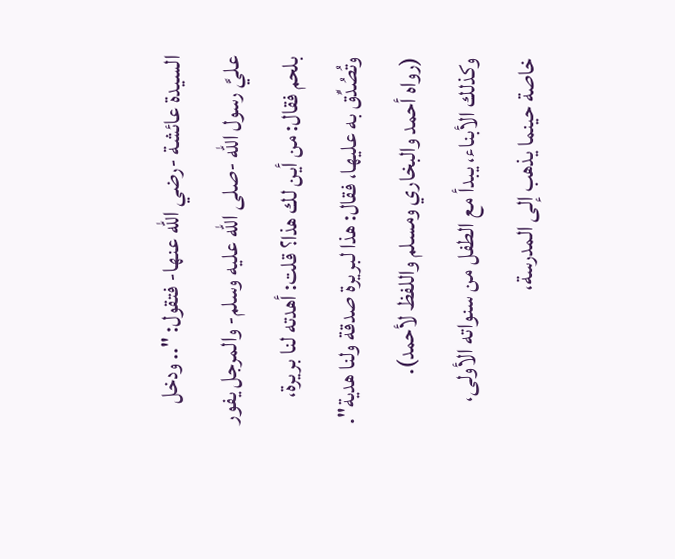السيدة عائشة -رضي الله عنها- فتقول: ".. ودخل عليَّ رسول الله -صلى الله عليه وسلم- والمرجل يفور بلحم فقال: من أين لك هذا؟ قلت: أهدته لنا بريرة، وتُصُدِّق به عليها، فقال: هذا لبريرة صدقة ولنا هدية". (رواه أحمد والبخاري ومسلم واللفظ لأحمد).
وكذلك الأبناء، يبدأ مع الطفل من سنواته الأولى، خاصة حينما يذهب إلى المدرسة،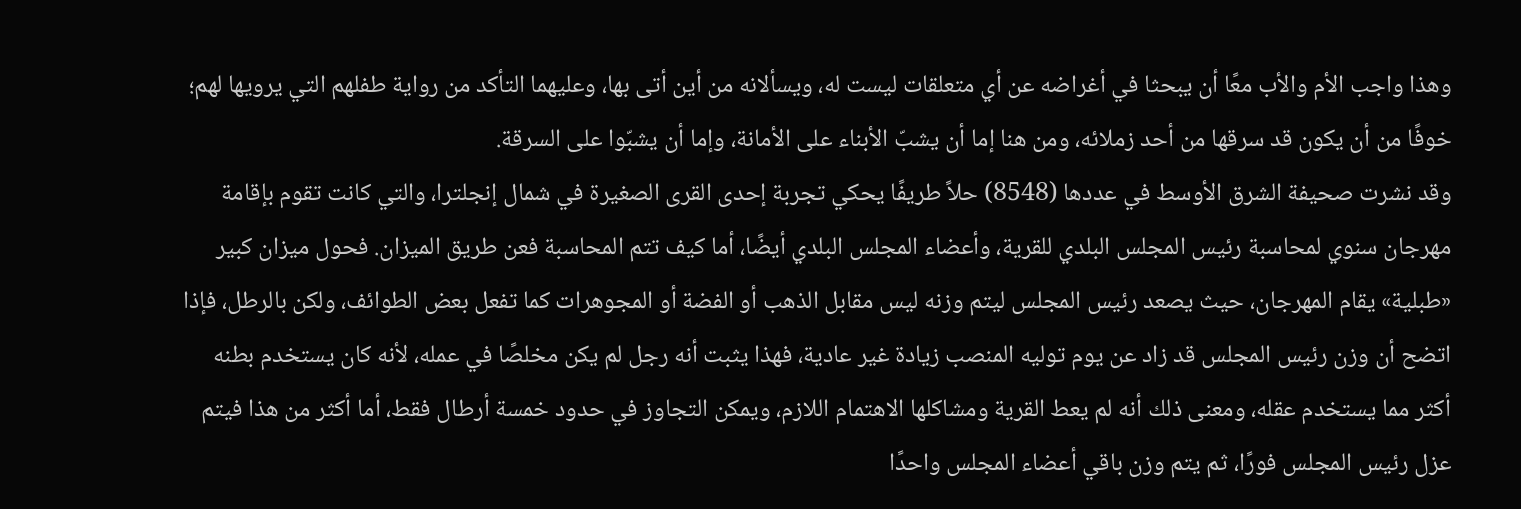وهذا واجب الأم والأب معًا أن يبحثا في أغراضه عن أي متعلقات ليست له، ويسألانه من أين أتى بها، وعليهما التأكد من رواية طفلهم التي يرويها لهم؛ خوفًا من أن يكون قد سرقها من أحد زملائه، ومن هنا إما أن يشبّ الأبناء على الأمانة، وإما أن يشبّوا على السرقة.
وقد نشرت صحيفة الشرق الأوسط في عددها (8548) حلاً طريفًا يحكي تجربة إحدى القرى الصغيرة في شمال إنجلترا، والتي كانت تقوم بإقامة مهرجان سنوي لمحاسبة رئيس المجلس البلدي للقرية، وأعضاء المجلس البلدي أيضًا، أما كيف تتم المحاسبة فعن طريق الميزان. فحول ميزان كبير «طبلية» يقام المهرجان، حيث يصعد رئيس المجلس ليتم وزنه ليس مقابل الذهب أو الفضة أو المجوهرات كما تفعل بعض الطوائف، ولكن بالرطل، فإذا اتضح أن وزن رئيس المجلس قد زاد عن يوم توليه المنصب زيادة غير عادية، فهذا يثبت أنه رجل لم يكن مخلصًا في عمله، لأنه كان يستخدم بطنه أكثر مما يستخدم عقله، ومعنى ذلك أنه لم يعط القرية ومشاكلها الاهتمام اللازم، ويمكن التجاوز في حدود خمسة أرطال فقط، أما أكثر من هذا فيتم عزل رئيس المجلس فورًا، ثم يتم وزن باقي أعضاء المجلس واحدًا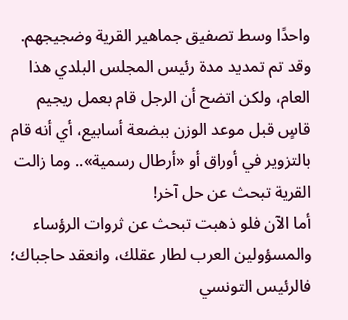واحدًا وسط تصفيق جماهير القرية وضجيجهم.
وقد تم تمديد مدة رئيس المجلس البلدي هذا العام، ولكن اتضح أن الرجل قام بعمل ريجيم قاسٍ قبل موعد الوزن ببضعة أسابيع، أي أنه قام بالتزوير في أوراق أو «أرطال رسمية».. وما زالت القرية تبحث عن حل آخر!
أما الآن فلو ذهبت تبحث عن ثروات الرؤساء والمسؤولين العرب لطار عقلك، وانعقد حاجباك؛ فالرئيس التونسي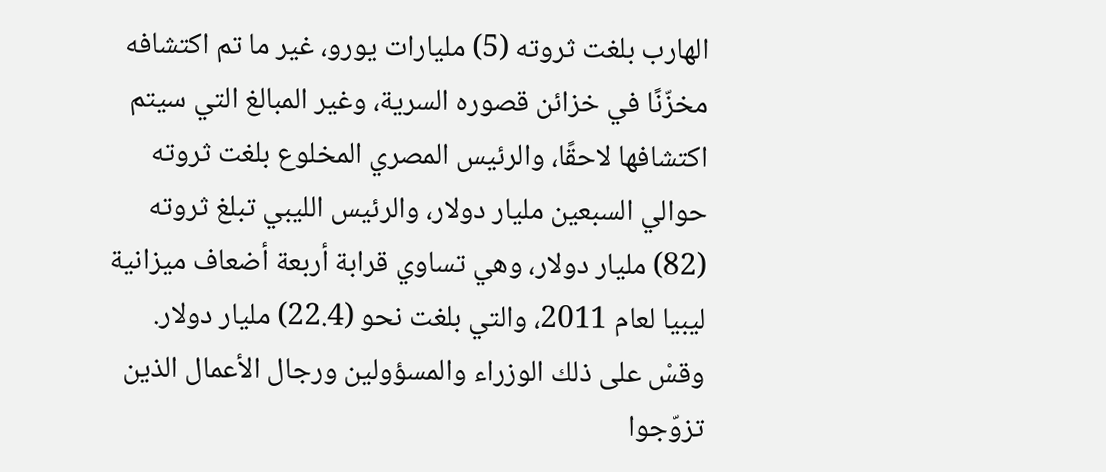الهارب بلغت ثروته (5) مليارات يورو، غير ما تم اكتشافه مخزّنًا في خزائن قصوره السرية، وغير المبالغ التي سيتم اكتشافها لاحقًا، والرئيس المصري المخلوع بلغت ثروته حوالي السبعين مليار دولار، والرئيس الليبي تبلغ ثروته (82) مليار دولار، وهي تساوي قرابة أربعة أضعاف ميزانية ليبيا لعام 2011، والتي بلغت نحو (22.4) مليار دولار.
وقسْ على ذلك الوزراء والمسؤولين ورجال الأعمال الذين تزوّجوا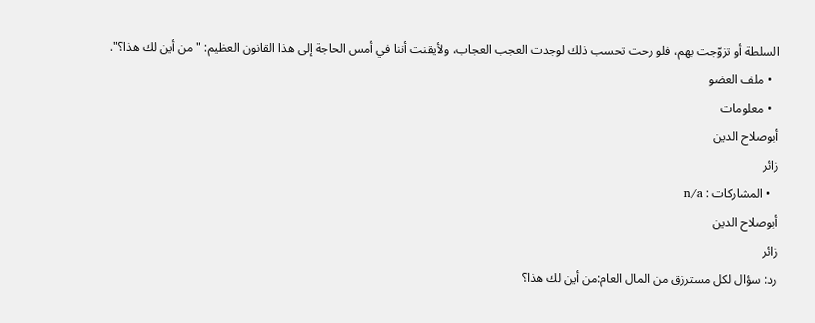السلطة أو تزوّجت بهم، فلو رحت تحسب ذلك لوجدت العجب العجاب، ولأيقنت أننا في أمس الحاجة إلى هذا القانون العظيم: "من أين لك هذا؟".
  • ملف العضو
  • معلومات
أبوصلاح الدين
زائر
  • المشاركات : n/a
أبوصلاح الدين
زائر
رد: سؤال لكل مسترزق من المال العام:من أين لك هذا؟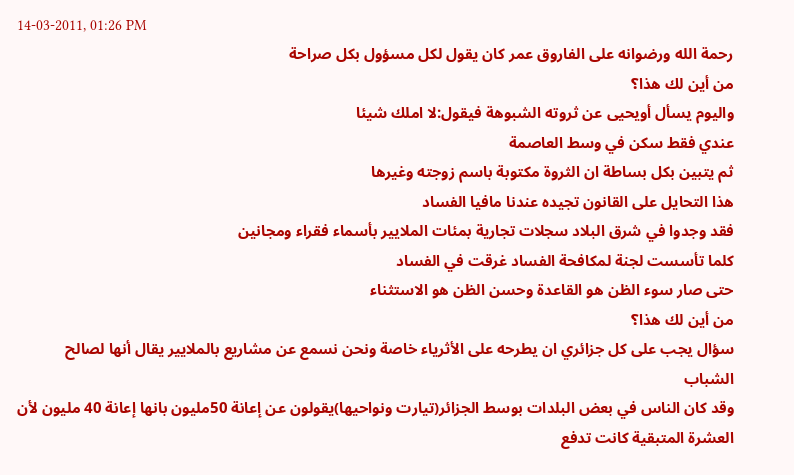14-03-2011, 01:26 PM
رحمة الله ورضوانه على الفاروق عمر كان يقول لكل مسؤول بكل صراحة
من أين لك هذا؟
واليوم يسأل أويحيى عن ثروته الشبوهة فيقول:لا املك شيئا
عندي فقط سكن في وسط العاصمة
ثم يتبين بكل بساطة ان الثروة مكتوبة باسم زوجته وغيرها
هذا التحايل على القانون تجيده عندنا مافيا الفساد
فقد وجدوا في شرق البلاد سجلات تجارية بمئات الملايير بأسماء فقراء ومجانين
كلما تأسست لجنة لمكافحة الفساد غرقت في الفساد
حتى صار سوء الظن هو القاعدة وحسن الظن هو الاستثناء
من أين لك هذا؟
سؤال يجب على كل جزائري ان يطرحه على الأثرياء خاصة ونحن نسمع عن مشاريع بالملايير يقال أنها لصالح الشباب
وقد كان الناس في بعض البلدات بوسط الجزائر(تيارت ونواحيها)يقولون عن إعانة 50مليون بانها إعانة 40 مليون لأن العشرة المتبقية كانت تدفع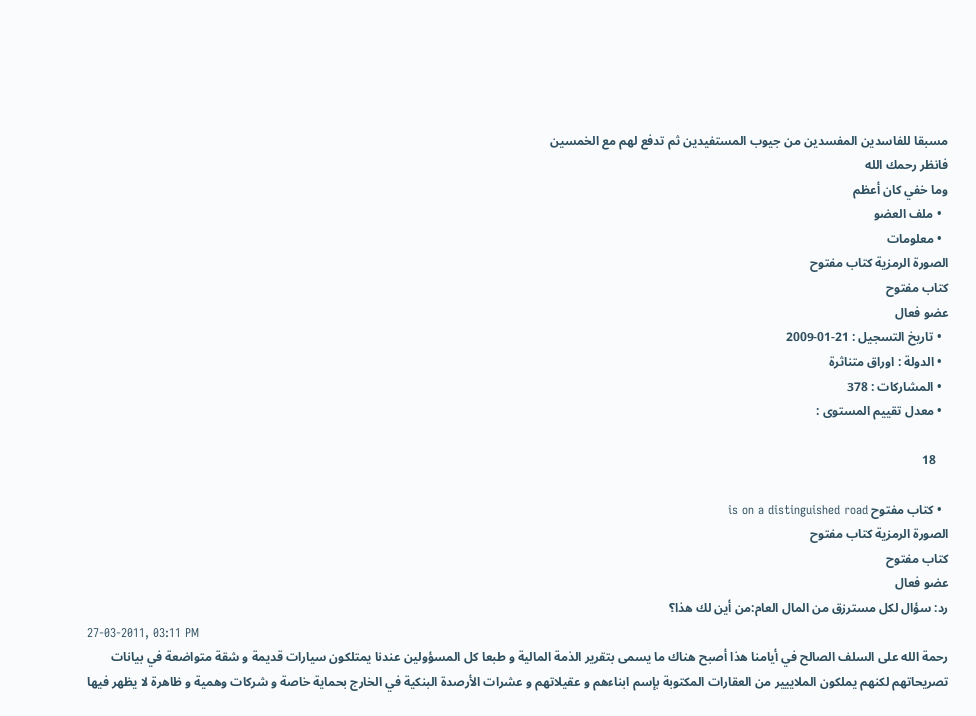مسبقا للفاسدين المفسدين من جيوب المستفيدين ثم تدفع لهم مع الخمسين
فانظر رحمك الله
وما خفي كان أعظم
  • ملف العضو
  • معلومات
الصورة الرمزية كتاب مفتوح
كتاب مفتوح
عضو فعال
  • تاريخ التسجيل : 21-01-2009
  • الدولة : اوراق متناثرة
  • المشاركات : 378
  • معدل تقييم المستوى :

    18

  • كتاب مفتوح is on a distinguished road
الصورة الرمزية كتاب مفتوح
كتاب مفتوح
عضو فعال
رد: سؤال لكل مسترزق من المال العام:من أين لك هذا؟
27-03-2011, 03:11 PM
رحمة الله على السلف الصالح في أيامنا هذا أصبح هناك ما يسمى بتقرير الذمة المالية و طبعا كل المسؤولين عندنا يمتلكون سيارات قديمة و شقة متواضعة في بيانات تصريحاتهم لكنهم يملكون الملاييير من العقارات المكتوبة بإسم ابناءهم و عقيلاتهم و عشرات الأرصدة البنكية في الخارج بحماية خاصة و شركات وهمية و ظاهرة لا يظهر فيها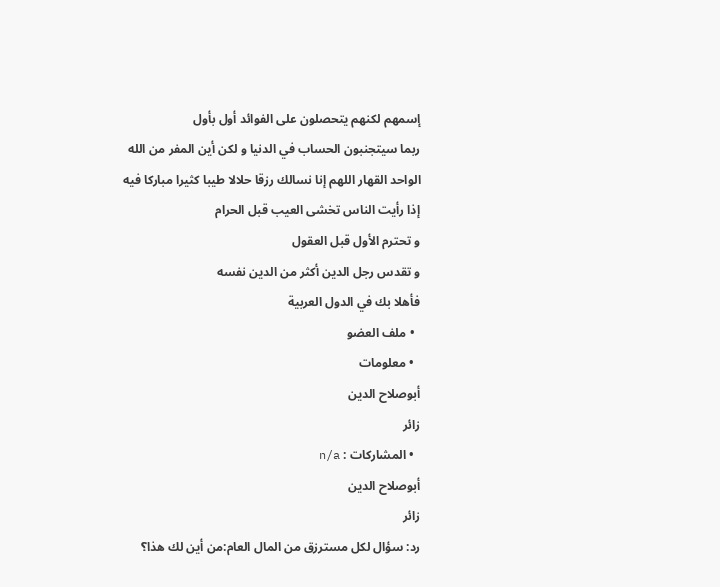إسمهم لكنهم يتحصلون على الفوائد أول بأول
ربما سيتجنبون الحساب في الدنيا و لكن أين المفر من الله الواحد القهار اللهم إنا نسالك رزقا حلالا طيبا كثيرا مباركا فيه
إذا رأيت الناس تخشى العيب قبل الحرام
و تحترم الأول قبل العقول
و تقدس رجل الدين أكثر من الدين نفسه
فأهلا بك في الدول العربية
  • ملف العضو
  • معلومات
أبوصلاح الدين
زائر
  • المشاركات : n/a
أبوصلاح الدين
زائر
رد: سؤال لكل مسترزق من المال العام:من أين لك هذا؟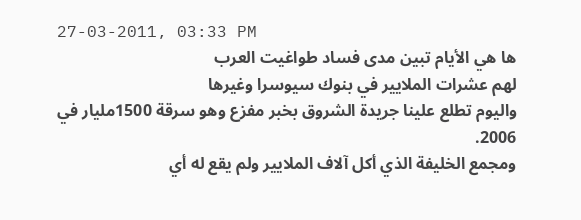27-03-2011, 03:33 PM
ها هي الأيام تبين مدى فساد طواغيت العرب
لهم عشرات الملايير في بنوك سيوسرا وغيرها
واليوم تطلع علينا جريدة الشروق بخبر مفزع وهو سرقة 1500مليار في 2006.
ومجمع الخليفة الذي أكل آلاف الملايير ولم يقع له أي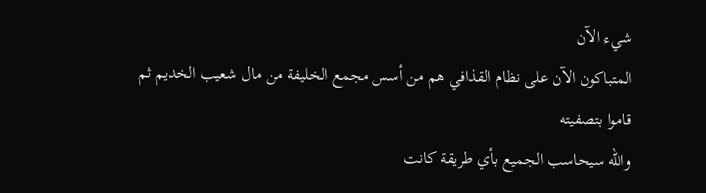شيء الآن
المتباكون الآن على نظام القذافي هم من أسس مجمع الخليفة من مال شعيب الخديم ثم قاموا بتصفيته
والله سيحاسب الجميع بأي طريقة كانت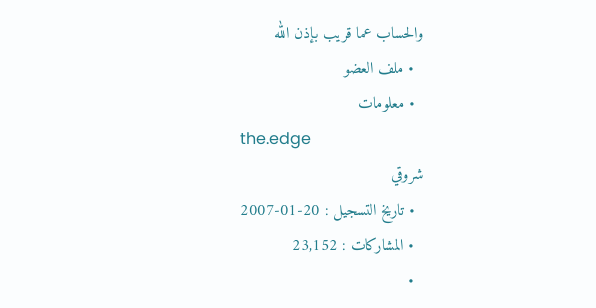والحساب عما قريب بإذن الله
  • ملف العضو
  • معلومات
the.edge
شروقي
  • تاريخ التسجيل : 20-01-2007
  • المشاركات : 23,152
  •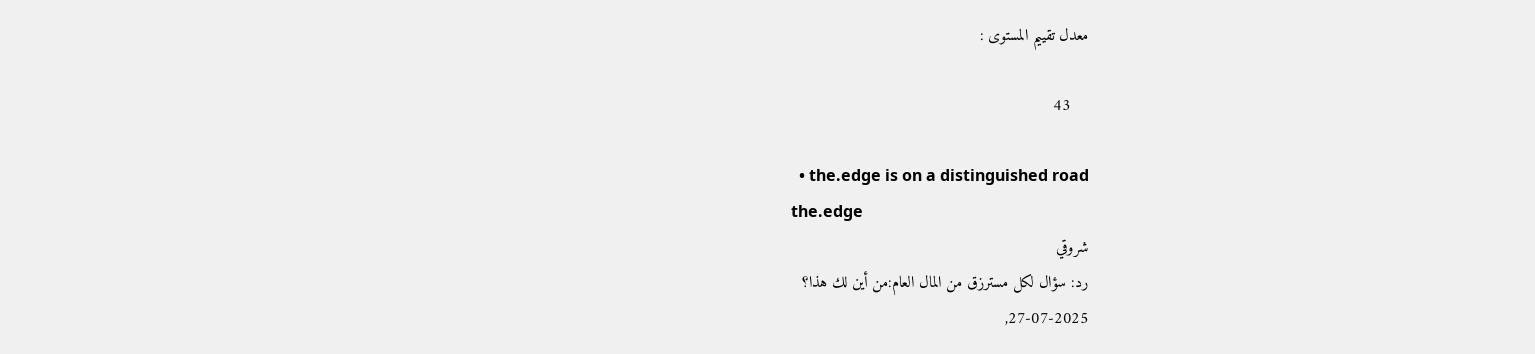معدل تقييم المستوى :

    43

  • the.edge is on a distinguished road
the.edge
شروقي
رد: سؤال لكل مسترزق من المال العام:من أين لك هذا؟
27-07-2025,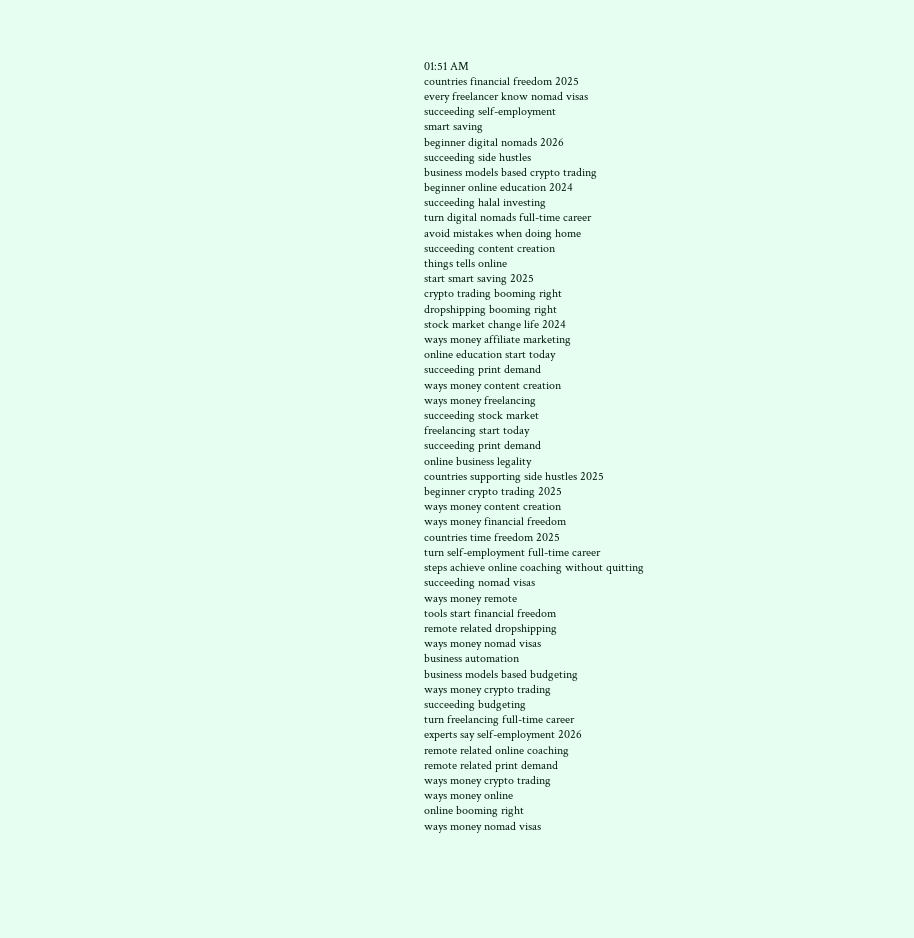01:51 AM
countries financial freedom 2025
every freelancer know nomad visas
succeeding self-employment
smart saving
beginner digital nomads 2026
succeeding side hustles
business models based crypto trading
beginner online education 2024
succeeding halal investing
turn digital nomads full-time career
avoid mistakes when doing home
succeeding content creation
things tells online
start smart saving 2025
crypto trading booming right
dropshipping booming right
stock market change life 2024
ways money affiliate marketing
online education start today
succeeding print demand
ways money content creation
ways money freelancing
succeeding stock market
freelancing start today
succeeding print demand
online business legality
countries supporting side hustles 2025
beginner crypto trading 2025
ways money content creation
ways money financial freedom
countries time freedom 2025
turn self-employment full-time career
steps achieve online coaching without quitting
succeeding nomad visas
ways money remote
tools start financial freedom
remote related dropshipping
ways money nomad visas
business automation
business models based budgeting
ways money crypto trading
succeeding budgeting
turn freelancing full-time career
experts say self-employment 2026
remote related online coaching
remote related print demand
ways money crypto trading
ways money online
online booming right
ways money nomad visas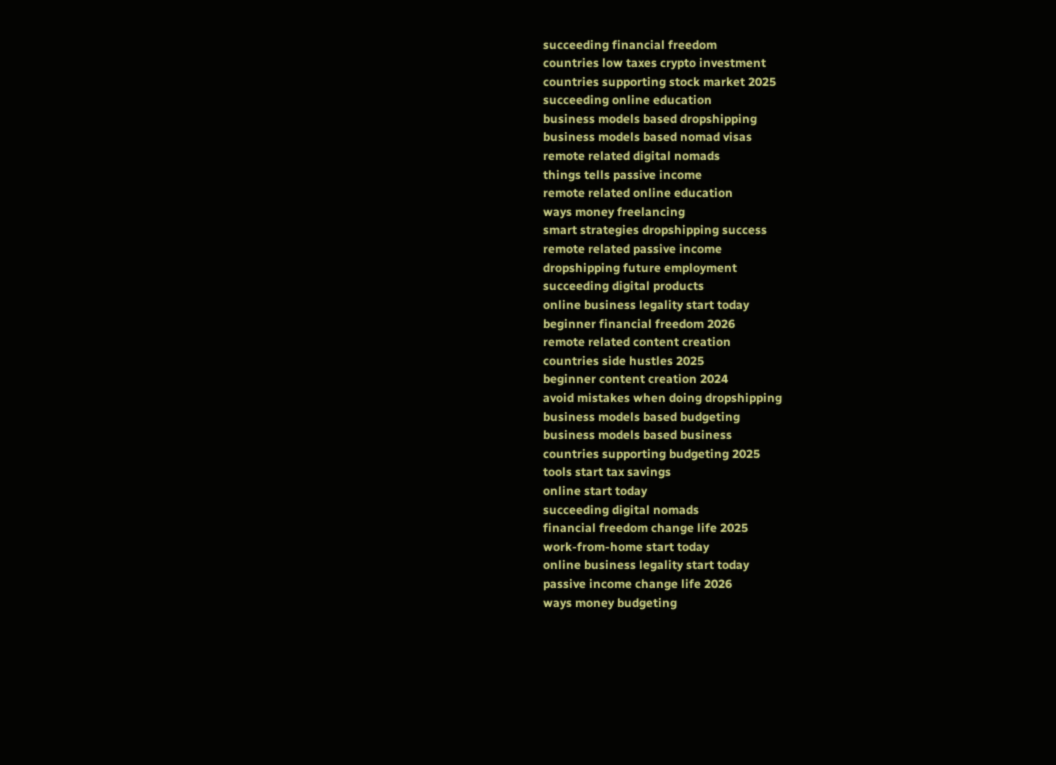succeeding financial freedom
countries low taxes crypto investment
countries supporting stock market 2025
succeeding online education
business models based dropshipping
business models based nomad visas
remote related digital nomads
things tells passive income
remote related online education
ways money freelancing
smart strategies dropshipping success
remote related passive income
dropshipping future employment
succeeding digital products
online business legality start today
beginner financial freedom 2026
remote related content creation
countries side hustles 2025
beginner content creation 2024
avoid mistakes when doing dropshipping
business models based budgeting
business models based business
countries supporting budgeting 2025
tools start tax savings
online start today
succeeding digital nomads
financial freedom change life 2025
work-from-home start today
online business legality start today
passive income change life 2026
ways money budgeting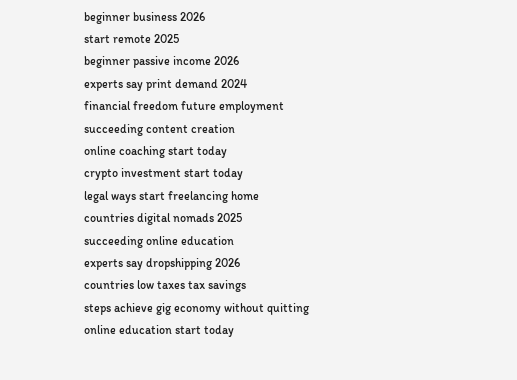beginner business 2026
start remote 2025
beginner passive income 2026
experts say print demand 2024
financial freedom future employment
succeeding content creation
online coaching start today
crypto investment start today
legal ways start freelancing home
countries digital nomads 2025
succeeding online education
experts say dropshipping 2026
countries low taxes tax savings
steps achieve gig economy without quitting
online education start today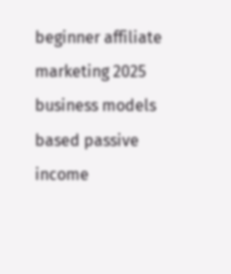beginner affiliate marketing 2025
business models based passive income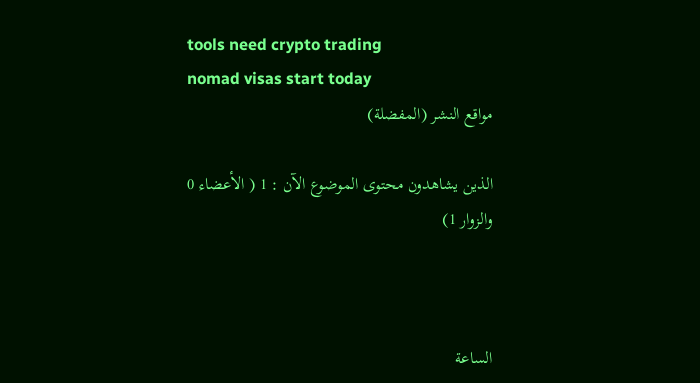tools need crypto trading
nomad visas start today
مواقع النشر (المفضلة)

الذين يشاهدون محتوى الموضوع الآن : 1 ( الأعضاء 0 والزوار 1)



الساعة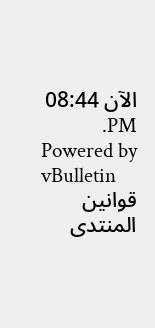الآن 08:44 PM.
Powered by vBulletin
قوانين المنتدى